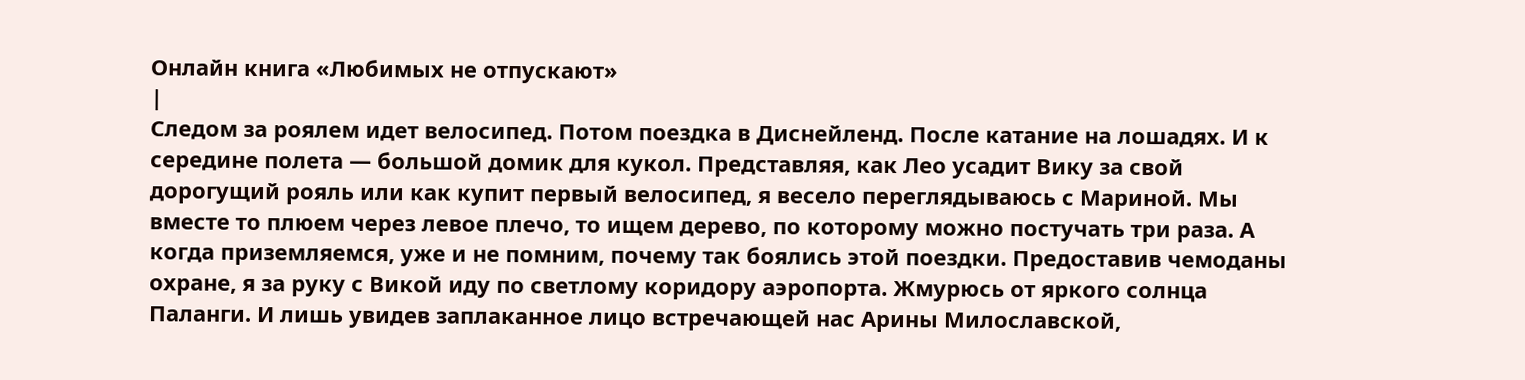Онлайн книга «Любимых не отпускают»
|
Следом за роялем идет велосипед. Потом поездка в Диснейленд. После катание на лошадях. И к середине полета — большой домик для кукол. Представляя, как Лео усадит Вику за свой дорогущий рояль или как купит первый велосипед, я весело переглядываюсь с Мариной. Мы вместе то плюем через левое плечо, то ищем дерево, по которому можно постучать три раза. А когда приземляемся, уже и не помним, почему так боялись этой поездки. Предоставив чемоданы охране, я за руку с Викой иду по светлому коридору аэропорта. Жмурюсь от яркого солнца Паланги. И лишь увидев заплаканное лицо встречающей нас Арины Милославской,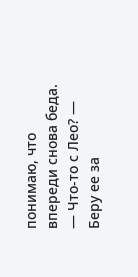понимаю, что впереди снова беда. — Что-то с Лео? — Беру ее за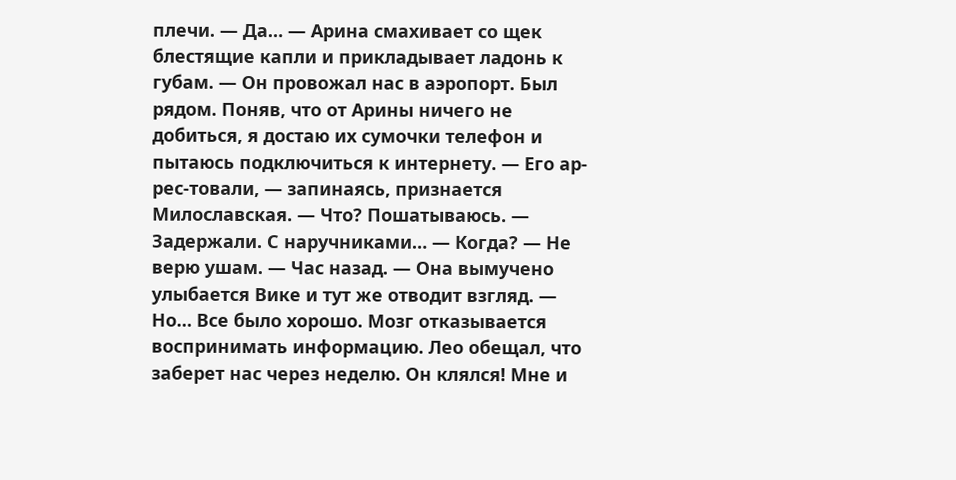плечи. — Да… — Арина смахивает со щек блестящие капли и прикладывает ладонь к губам. — Он провожал нас в аэропорт. Был рядом. Поняв, что от Арины ничего не добиться, я достаю их сумочки телефон и пытаюсь подключиться к интернету. — Его ар-рес-товали, — запинаясь, признается Милославская. — Что? Пошатываюсь. — Задержали. С наручниками… — Когда? — Не верю ушам. — Час назад. — Она вымучено улыбается Вике и тут же отводит взгляд. — Но… Все было хорошо. Мозг отказывается воспринимать информацию. Лео обещал, что заберет нас через неделю. Он клялся! Мне и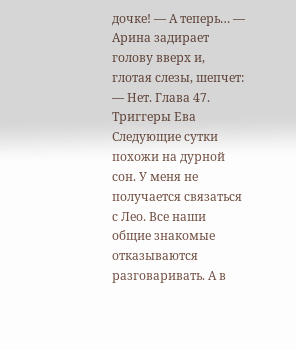дочке! — А теперь… — Арина задирает голову вверх и, глотая слезы, шепчет: — Нет. Глава 47. Триггеры Ева Следующие сутки похожи на дурной сон. У меня не получается связаться с Лео. Все наши общие знакомые отказываются разговаривать. А в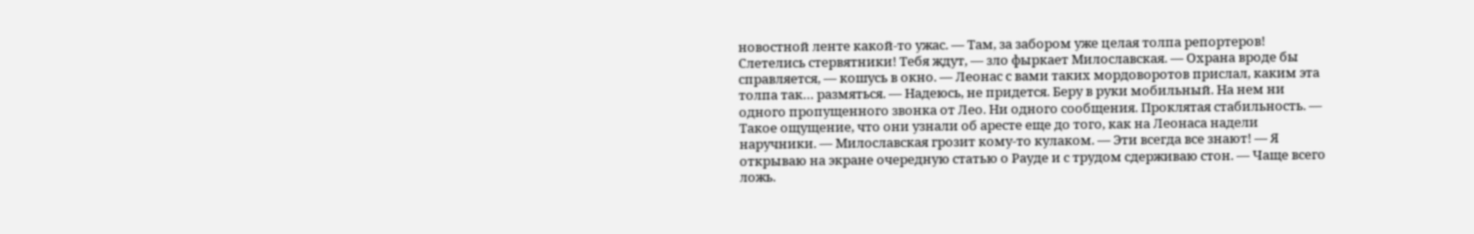новостной ленте какой-то ужас. — Там, за забором уже целая толпа репортеров! Слетелись стервятники! Тебя ждут, — зло фыркает Милославская. — Охрана вроде бы справляется, — кошусь в окно. — Леонас с вами таких мордоворотов прислал, каким эта толпа так… размяться. — Надеюсь, не придется. Беру в руки мобильный. На нем ни одного пропущенного звонка от Лео. Ни одного сообщения. Проклятая стабильность. — Такое ощущение, что они узнали об аресте еще до того, как на Леонаса надели наручники. — Милославская грозит кому-то кулаком. — Эти всегда все знают! — Я открываю на экране очередную статью о Рауде и с трудом сдерживаю стон. — Чаще всего ложь.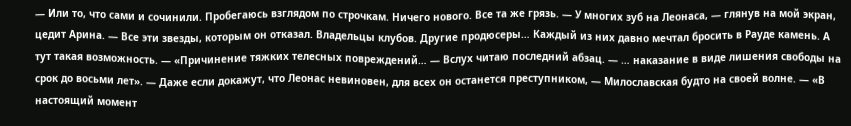— Или то, что сами и сочинили. Пробегаюсь взглядом по строчкам. Ничего нового. Все та же грязь. — У многих зуб на Леонаса, — глянув на мой экран, цедит Арина. — Все эти звезды, которым он отказал. Владельцы клубов. Другие продюсеры… Каждый из них давно мечтал бросить в Рауде камень. А тут такая возможность. — «Причинение тяжких телесных повреждений… — Вслух читаю последний абзац. — … наказание в виде лишения свободы на срок до восьми лет». — Даже если докажут, что Леонас невиновен, для всех он останется преступником, — Милославская будто на своей волне. — «В настоящий момент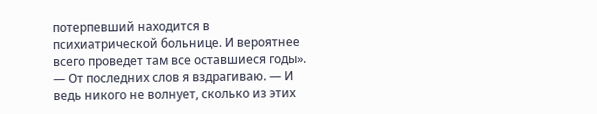потерпевший находится в психиатрической больнице. И вероятнее всего проведет там все оставшиеся годы». — От последних слов я вздрагиваю. — И ведь никого не волнует, сколько из этих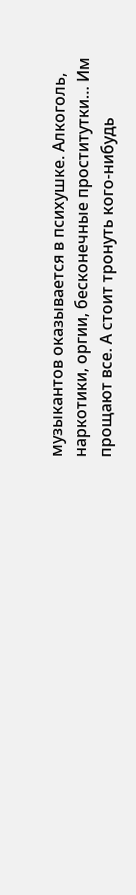музыкантов оказывается в психушке. Алкоголь, наркотики, оргии, бесконечные проститутки… Им прощают все. А стоит тронуть кого-нибудь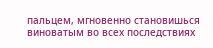пальцем, мгновенно становишься виноватым во всех последствиях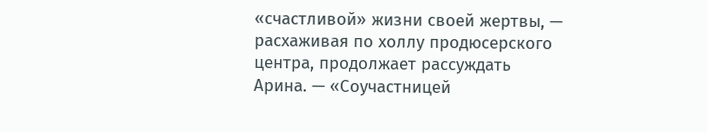«счастливой» жизни своей жертвы, — расхаживая по холлу продюсерского центра, продолжает рассуждать Арина. — «Соучастницей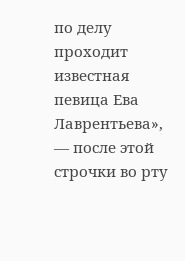по делу проходит известная певица Ева Лаврентьева», — после этой строчки во рту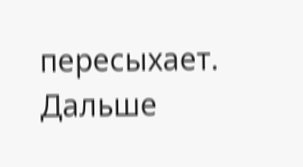пересыхает. Дальше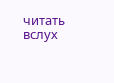читать вслух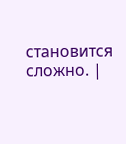становится сложно. |